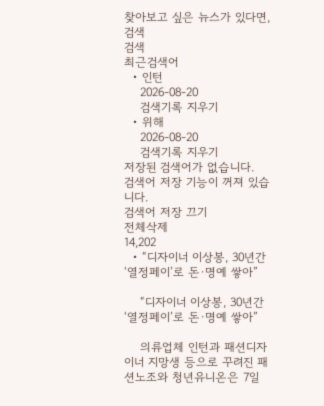찾아보고 싶은 뉴스가 있다면, 검색
검색
최근검색어
  • 인턴
    2026-08-20
    검색기록 지우기
  • 위해
    2026-08-20
    검색기록 지우기
저장된 검색어가 없습니다.
검색어 저장 기능이 꺼져 있습니다.
검색어 저장 끄기
전체삭제
14,202
  • “디자이너 이상봉, 30년간 ‘열정페이’로 돈·명예 쌓아”

    “디자이너 이상봉, 30년간 ‘열정페이’로 돈·명예 쌓아”

    의류업체 인턴과 패션디자이너 지망생 등으로 꾸려진 패션노조와 청년유니온은 7일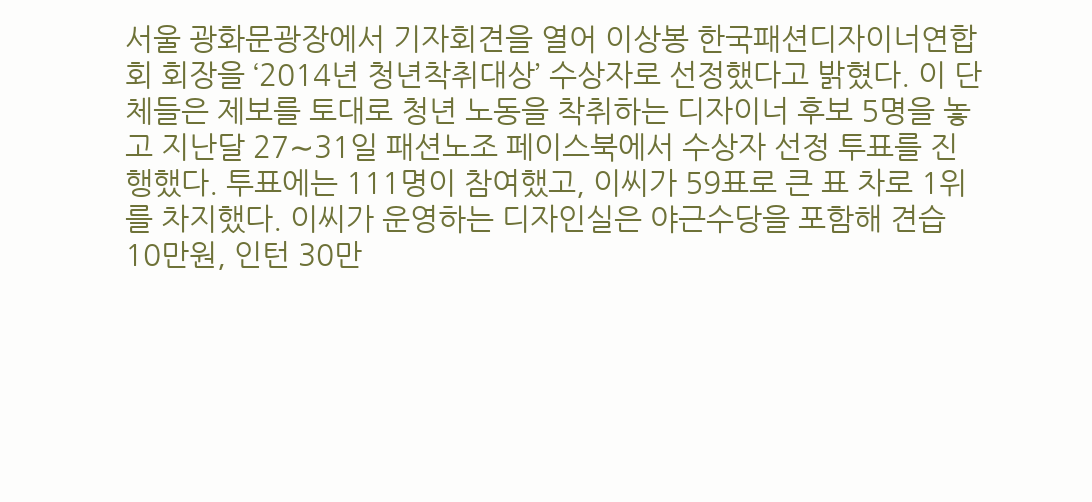서울 광화문광장에서 기자회견을 열어 이상봉 한국패션디자이너연합회 회장을 ‘2014년 청년착취대상’ 수상자로 선정했다고 밝혔다. 이 단체들은 제보를 토대로 청년 노동을 착취하는 디자이너 후보 5명을 놓고 지난달 27∼31일 패션노조 페이스북에서 수상자 선정 투표를 진행했다. 투표에는 111명이 참여했고, 이씨가 59표로 큰 표 차로 1위를 차지했다. 이씨가 운영하는 디자인실은 야근수당을 포함해 견습 10만원, 인턴 30만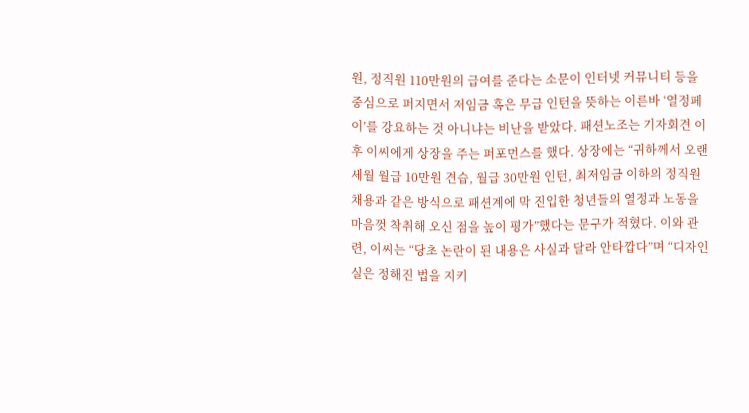원, 정직원 110만원의 급여를 준다는 소문이 인터넷 커뮤니티 등을 중심으로 퍼지면서 저임금 혹은 무급 인턴을 뜻하는 이른바 ‘열정페이’를 강요하는 것 아니냐는 비난을 받았다. 패션노조는 기자회견 이후 이씨에게 상장을 주는 퍼포먼스를 했다. 상장에는 “귀하께서 오랜 세월 월급 10만원 견습, 월급 30만원 인턴, 최저임금 이하의 정직원 채용과 같은 방식으로 패션계에 막 진입한 청년들의 열정과 노동을 마음껏 착취해 오신 점을 높이 평가”했다는 문구가 적혔다. 이와 관련, 이씨는 “당초 논란이 된 내용은 사실과 달라 안타깝다”며 “디자인실은 정해진 법을 지키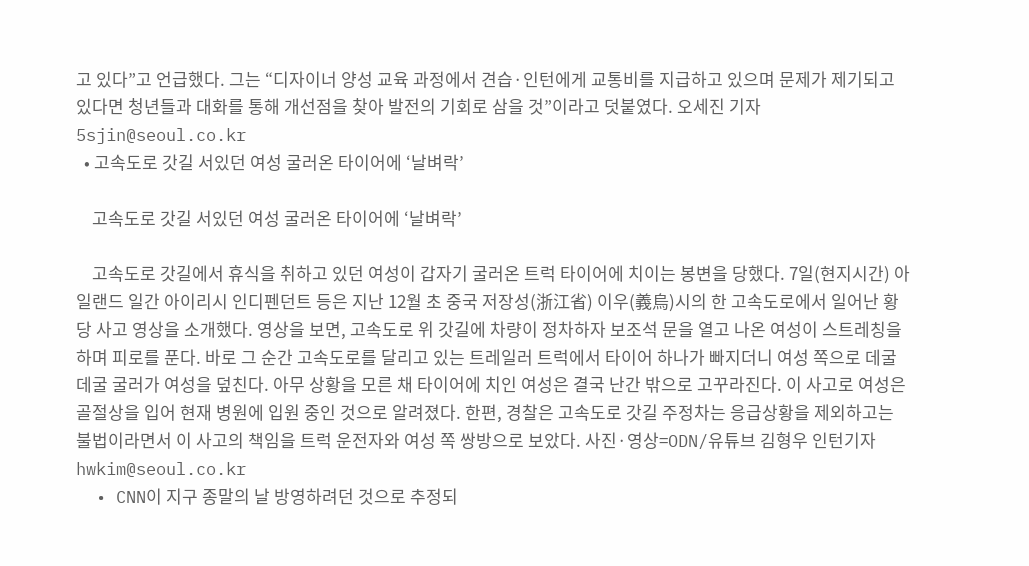고 있다”고 언급했다. 그는 “디자이너 양성 교육 과정에서 견습·인턴에게 교통비를 지급하고 있으며 문제가 제기되고 있다면 청년들과 대화를 통해 개선점을 찾아 발전의 기회로 삼을 것”이라고 덧붙였다. 오세진 기자 5sjin@seoul.co.kr
  • 고속도로 갓길 서있던 여성 굴러온 타이어에 ‘날벼락’

    고속도로 갓길 서있던 여성 굴러온 타이어에 ‘날벼락’

    고속도로 갓길에서 휴식을 취하고 있던 여성이 갑자기 굴러온 트럭 타이어에 치이는 봉변을 당했다. 7일(현지시간) 아일랜드 일간 아이리시 인디펜던트 등은 지난 12월 초 중국 저장성(浙江省) 이우(義烏)시의 한 고속도로에서 일어난 황당 사고 영상을 소개했다. 영상을 보면, 고속도로 위 갓길에 차량이 정차하자 보조석 문을 열고 나온 여성이 스트레칭을 하며 피로를 푼다. 바로 그 순간 고속도로를 달리고 있는 트레일러 트럭에서 타이어 하나가 빠지더니 여성 쪽으로 데굴데굴 굴러가 여성을 덮친다. 아무 상황을 모른 채 타이어에 치인 여성은 결국 난간 밖으로 고꾸라진다. 이 사고로 여성은 골절상을 입어 현재 병원에 입원 중인 것으로 알려졌다. 한편, 경찰은 고속도로 갓길 주정차는 응급상황을 제외하고는 불법이라면서 이 사고의 책임을 트럭 운전자와 여성 쪽 쌍방으로 보았다. 사진·영상=ODN/유튜브 김형우 인턴기자 hwkim@seoul.co.kr
  • CNN이 지구 종말의 날 방영하려던 것으로 추정되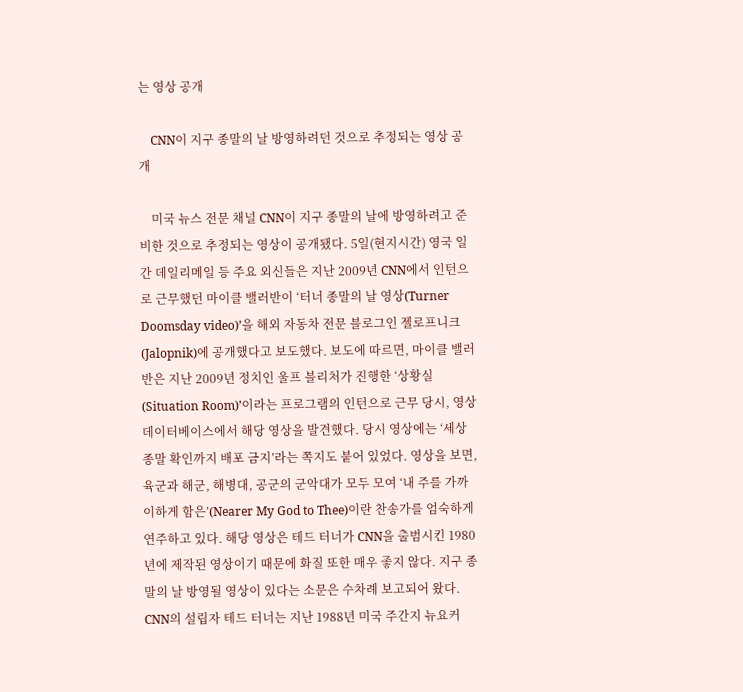는 영상 공개

    CNN이 지구 종말의 날 방영하려던 것으로 추정되는 영상 공개

    미국 뉴스 전문 채널 CNN이 지구 종말의 날에 방영하려고 준비한 것으로 추정되는 영상이 공개됐다. 5일(현지시간) 영국 일간 데일리메일 등 주요 외신들은 지난 2009년 CNN에서 인턴으로 근무했던 마이클 밸러반이 ‘터너 종말의 날 영상(Turner Doomsday video)’을 해외 자동차 전문 블로그인 젤로프니크(Jalopnik)에 공개했다고 보도했다. 보도에 따르면, 마이클 밸러반은 지난 2009년 정치인 울프 블리처가 진행한 ‘상황실(Situation Room)’이라는 프로그램의 인턴으로 근무 당시, 영상 데이터베이스에서 해당 영상을 발견했다. 당시 영상에는 ‘세상 종말 확인까지 배포 금지’라는 쪽지도 붙어 있었다. 영상을 보면, 육군과 해군, 해병대, 공군의 군악대가 모두 모여 ‘내 주를 가까이하게 함은’(Nearer My God to Thee)이란 찬송가를 엄숙하게 연주하고 있다. 해당 영상은 테드 터너가 CNN을 출범시킨 1980년에 제작된 영상이기 때문에 화질 또한 매우 좋지 않다. 지구 종말의 날 방영될 영상이 있다는 소문은 수차례 보고되어 왔다. CNN의 설립자 테드 터너는 지난 1988년 미국 주간지 뉴요커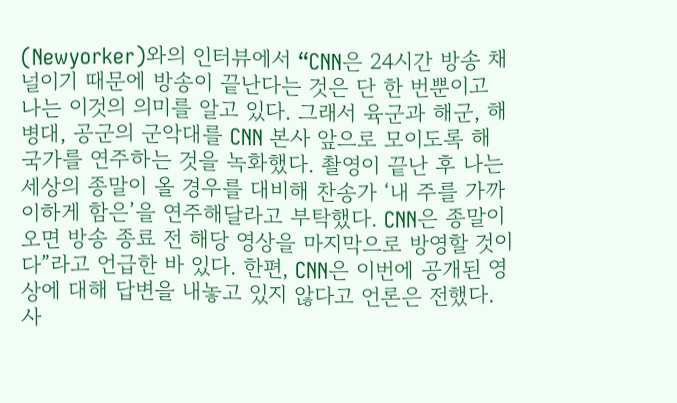(Newyorker)와의 인터뷰에서 “CNN은 24시간 방송 채널이기 때문에 방송이 끝난다는 것은 단 한 번뿐이고 나는 이것의 의미를 알고 있다. 그래서 육군과 해군, 해병대, 공군의 군악대를 CNN 본사 앞으로 모이도록 해 국가를 연주하는 것을 녹화했다. 촬영이 끝난 후 나는 세상의 종말이 올 경우를 대비해 찬송가 ‘내 주를 가까이하게 함은’을 연주해달라고 부탁했다. CNN은 종말이 오면 방송 종료 전 해당 영상을 마지막으로 방영할 것이다”라고 언급한 바 있다. 한편, CNN은 이번에 공개된 영상에 대해 답변을 내놓고 있지 않다고 언론은 전했다. 사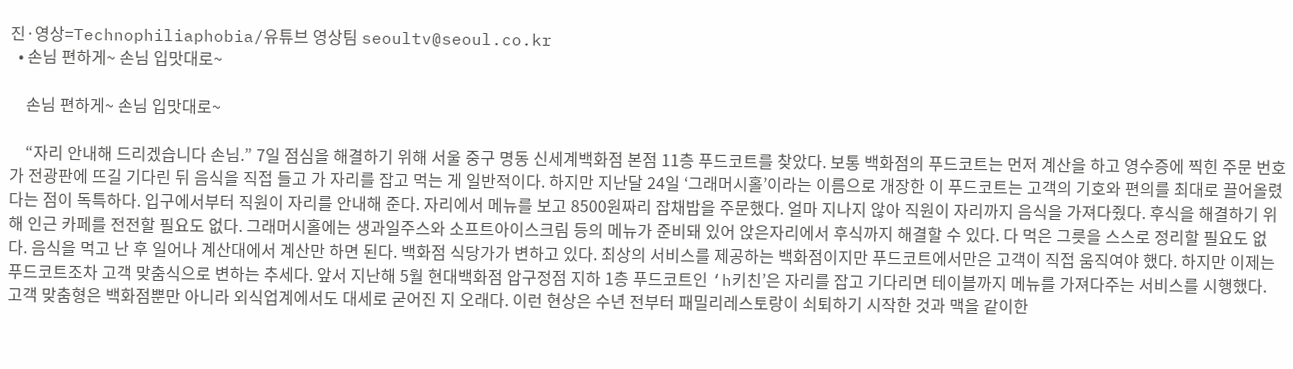진·영상=Technophiliaphobia/유튜브 영상팀 seoultv@seoul.co.kr
  • 손님 편하게~ 손님 입맛대로~

    손님 편하게~ 손님 입맛대로~

    “자리 안내해 드리겠습니다 손님.” 7일 점심을 해결하기 위해 서울 중구 명동 신세계백화점 본점 11층 푸드코트를 찾았다. 보통 백화점의 푸드코트는 먼저 계산을 하고 영수증에 찍힌 주문 번호가 전광판에 뜨길 기다린 뒤 음식을 직접 들고 가 자리를 잡고 먹는 게 일반적이다. 하지만 지난달 24일 ‘그래머시홀’이라는 이름으로 개장한 이 푸드코트는 고객의 기호와 편의를 최대로 끌어올렸다는 점이 독특하다. 입구에서부터 직원이 자리를 안내해 준다. 자리에서 메뉴를 보고 8500원짜리 잡채밥을 주문했다. 얼마 지나지 않아 직원이 자리까지 음식을 가져다줬다. 후식을 해결하기 위해 인근 카페를 전전할 필요도 없다. 그래머시홀에는 생과일주스와 소프트아이스크림 등의 메뉴가 준비돼 있어 앉은자리에서 후식까지 해결할 수 있다. 다 먹은 그릇을 스스로 정리할 필요도 없다. 음식을 먹고 난 후 일어나 계산대에서 계산만 하면 된다. 백화점 식당가가 변하고 있다. 최상의 서비스를 제공하는 백화점이지만 푸드코트에서만은 고객이 직접 움직여야 했다. 하지만 이제는 푸드코트조차 고객 맞춤식으로 변하는 추세다. 앞서 지난해 5월 현대백화점 압구정점 지하 1층 푸드코트인 ‘h키친’은 자리를 잡고 기다리면 테이블까지 메뉴를 가져다주는 서비스를 시행했다. 고객 맞춤형은 백화점뿐만 아니라 외식업계에서도 대세로 굳어진 지 오래다. 이런 현상은 수년 전부터 패밀리레스토랑이 쇠퇴하기 시작한 것과 맥을 같이한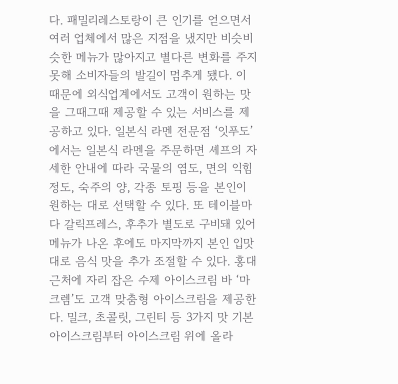다. 패밀리레스토랑이 큰 인기를 얻으면서 여러 업체에서 많은 지점을 냈지만 비슷비슷한 메뉴가 많아지고 별다른 변화를 주지 못해 소비자들의 발길이 멈추게 됐다. 이 때문에 외식업계에서도 고객이 원하는 맛을 그때그때 제공할 수 있는 서비스를 제공하고 있다. 일본식 라멘 전문점 ‘잇푸도’에서는 일본식 라멘을 주문하면 셰프의 자세한 안내에 따라 국물의 염도, 면의 익힘 정도, 숙주의 양, 각종 토핑 등을 본인이 원하는 대로 선택할 수 있다. 또 테이블마다 갈릭프레스, 후추가 별도로 구비돼 있어 메뉴가 나온 후에도 마지막까지 본인 입맛대로 음식 맛을 추가 조절할 수 있다. 홍대 근처에 자리 잡은 수제 아이스크림 바 ‘마크렘’도 고객 맞춤형 아이스크림을 제공한다. 밀크, 초콜릿, 그린티 등 3가지 맛 기본 아이스크림부터 아이스크림 위에 올라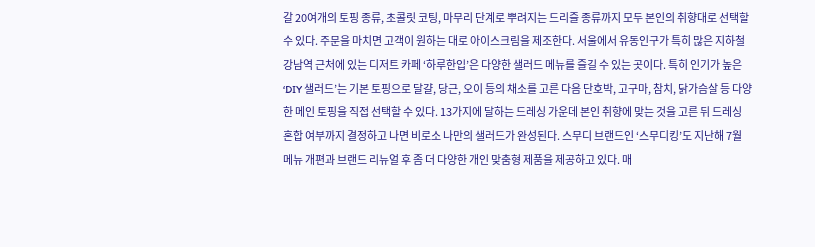갈 20여개의 토핑 종류, 초콜릿 코팅, 마무리 단계로 뿌려지는 드리즐 종류까지 모두 본인의 취향대로 선택할 수 있다. 주문을 마치면 고객이 원하는 대로 아이스크림을 제조한다. 서울에서 유동인구가 특히 많은 지하철 강남역 근처에 있는 디저트 카페 ‘하루한입’은 다양한 샐러드 메뉴를 즐길 수 있는 곳이다. 특히 인기가 높은 ‘DIY 샐러드’는 기본 토핑으로 달걀, 당근, 오이 등의 채소를 고른 다음 단호박, 고구마, 참치, 닭가슴살 등 다양한 메인 토핑을 직접 선택할 수 있다. 13가지에 달하는 드레싱 가운데 본인 취향에 맞는 것을 고른 뒤 드레싱 혼합 여부까지 결정하고 나면 비로소 나만의 샐러드가 완성된다. 스무디 브랜드인 ‘스무디킹’도 지난해 7월 메뉴 개편과 브랜드 리뉴얼 후 좀 더 다양한 개인 맞춤형 제품을 제공하고 있다. 매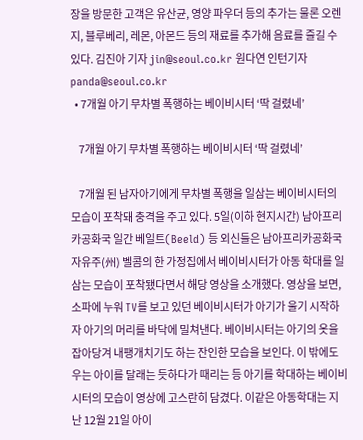장을 방문한 고객은 유산균, 영양 파우더 등의 추가는 물론 오렌지, 블루베리, 레몬, 아몬드 등의 재료를 추가해 음료를 즐길 수 있다. 김진아 기자 jin@seoul.co.kr 원다연 인턴기자 panda@seoul.co.kr
  • 7개월 아기 무차별 폭행하는 베이비시터 ‘딱 걸렸네’

    7개월 아기 무차별 폭행하는 베이비시터 ‘딱 걸렸네’

    7개월 된 남자아기에게 무차별 폭행을 일삼는 베이비시터의 모습이 포착돼 충격을 주고 있다. 5일(이하 현지시간) 남아프리카공화국 일간 베일트(Beeld) 등 외신들은 남아프리카공화국 자유주(州) 벨콤의 한 가정집에서 베이비시터가 아동 학대를 일삼는 모습이 포착됐다면서 해당 영상을 소개했다. 영상을 보면, 소파에 누워 TV를 보고 있던 베이비시터가 아기가 울기 시작하자 아기의 머리를 바닥에 밀쳐낸다. 베이비시터는 아기의 옷을 잡아당겨 내팽개치기도 하는 잔인한 모습을 보인다. 이 밖에도 우는 아이를 달래는 듯하다가 때리는 등 아기를 학대하는 베이비시터의 모습이 영상에 고스란히 담겼다. 이같은 아동학대는 지난 12월 21일 아이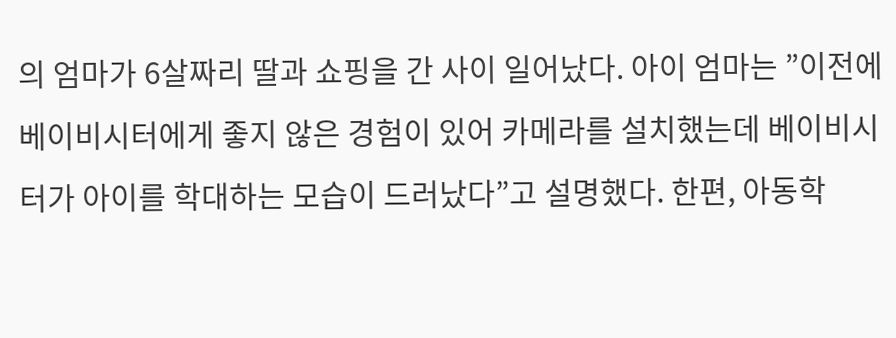의 엄마가 6살짜리 딸과 쇼핑을 간 사이 일어났다. 아이 엄마는 ”이전에 베이비시터에게 좋지 않은 경험이 있어 카메라를 설치했는데 베이비시터가 아이를 학대하는 모습이 드러났다”고 설명했다. 한편, 아동학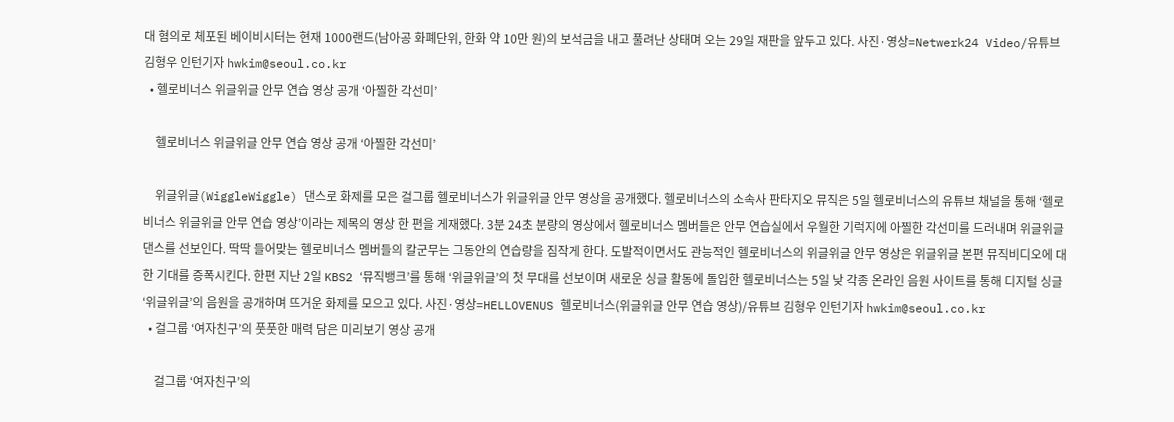대 혐의로 체포된 베이비시터는 현재 1000랜드(남아공 화폐단위, 한화 약 10만 원)의 보석금을 내고 풀려난 상태며 오는 29일 재판을 앞두고 있다. 사진·영상=Netwerk24 Video/유튜브 김형우 인턴기자 hwkim@seoul.co.kr
  • 헬로비너스 위글위글 안무 연습 영상 공개 ‘아찔한 각선미’

    헬로비너스 위글위글 안무 연습 영상 공개 ‘아찔한 각선미’

    위글위글(WiggleWiggle) 댄스로 화제를 모은 걸그룹 헬로비너스가 위글위글 안무 영상을 공개했다. 헬로비너스의 소속사 판타지오 뮤직은 5일 헬로비너스의 유튜브 채널을 통해 ‘헬로비너스 위글위글 안무 연습 영상’이라는 제목의 영상 한 편을 게재했다. 3분 24초 분량의 영상에서 헬로비너스 멤버들은 안무 연습실에서 우월한 기럭지에 아찔한 각선미를 드러내며 위글위글 댄스를 선보인다. 딱딱 들어맞는 헬로비너스 멤버들의 칼군무는 그동안의 연습량을 짐작게 한다. 도발적이면서도 관능적인 헬로비너스의 위글위글 안무 영상은 위글위글 본편 뮤직비디오에 대한 기대를 증폭시킨다. 한편 지난 2일 KBS2 ‘뮤직뱅크’를 통해 ‘위글위글’의 첫 무대를 선보이며 새로운 싱글 활동에 돌입한 헬로비너스는 5일 낮 각종 온라인 음원 사이트를 통해 디지털 싱글 ‘위글위글’의 음원을 공개하며 뜨거운 화제를 모으고 있다. 사진·영상=HELLOVENUS 헬로비너스(위글위글 안무 연습 영상)/유튜브 김형우 인턴기자 hwkim@seoul.co.kr
  • 걸그룹 ‘여자친구’의 풋풋한 매력 담은 미리보기 영상 공개

    걸그룹 ‘여자친구’의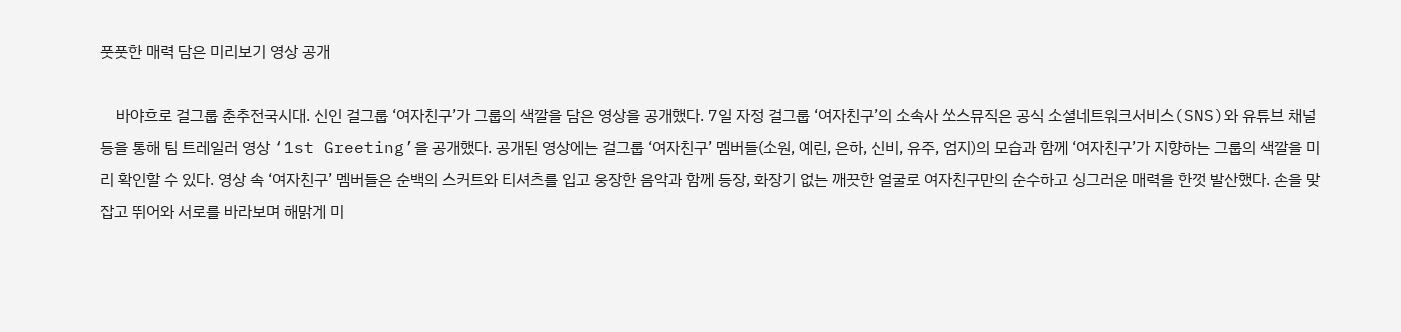풋풋한 매력 담은 미리보기 영상 공개

    바야흐로 걸그룹 춘추전국시대. 신인 걸그룹 ‘여자친구’가 그룹의 색깔을 담은 영상을 공개했다. 7일 자정 걸그룹 ‘여자친구’의 소속사 쏘스뮤직은 공식 소셜네트워크서비스(SNS)와 유튜브 채널 등을 통해 팀 트레일러 영상 ‘1st Greeting’을 공개했다. 공개된 영상에는 걸그룹 ‘여자친구’ 멤버들(소원, 예린, 은하, 신비, 유주, 엄지)의 모습과 함께 ‘여자친구’가 지향하는 그룹의 색깔을 미리 확인할 수 있다. 영상 속 ‘여자친구’ 멤버들은 순백의 스커트와 티셔츠를 입고 웅장한 음악과 함께 등장, 화장기 없는 깨끗한 얼굴로 여자친구만의 순수하고 싱그러운 매력을 한껏 발산했다. 손을 맞잡고 뛰어와 서로를 바라보며 해맑게 미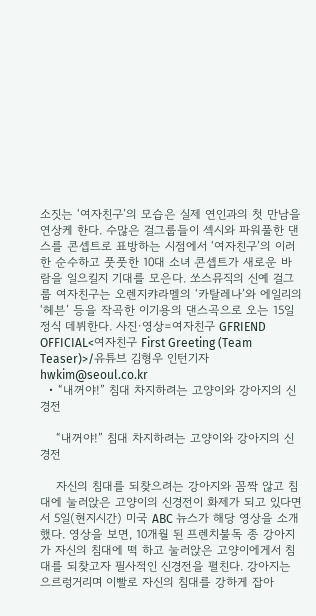소짓는 ‘여자친구’의 모습은 실제 연인과의 첫 만남을 연상케 한다. 수많은 걸그룹들이 섹시와 파워풀한 댄스를 콘셉트로 표방하는 시점에서 ‘여자친구’의 이러한 순수하고 풋풋한 10대 소녀 콘셉트가 새로운 바람을 일으킬지 기대를 모은다. 쏘스뮤직의 신예 걸그룹 여자친구는 오렌지캬라멜의 ‘카탈레나’와 에일리의 ‘헤븐’ 등을 작곡한 이기용의 댄스곡으로 오는 15일 정식 데뷔한다. 사진·영상=여자친구 GFRIEND OFFICIAL<여자친구 First Greeting (Team Teaser)>/유튜브 김형우 인턴기자 hwkim@seoul.co.kr
  • “내꺼야!” 침대 차지하려는 고양이와 강아지의 신경전

    “내꺼야!” 침대 차지하려는 고양이와 강아지의 신경전

    자신의 침대를 되찾으려는 강아지와 꼼짝 않고 침대에 눌러앉은 고양이의 신경전이 화제가 되고 있다면서 5일(현지시간) 미국 ABC 뉴스가 해당 영상을 소개했다. 영상을 보면, 10개월 된 프렌치불독 종 강아지가 자신의 침대에 떡 하고 눌러앉은 고양이에게서 침대를 되찾고자 필사적인 신경전을 펼친다. 강아지는 으르렁거리며 이빨로 자신의 침대를 강하게 잡아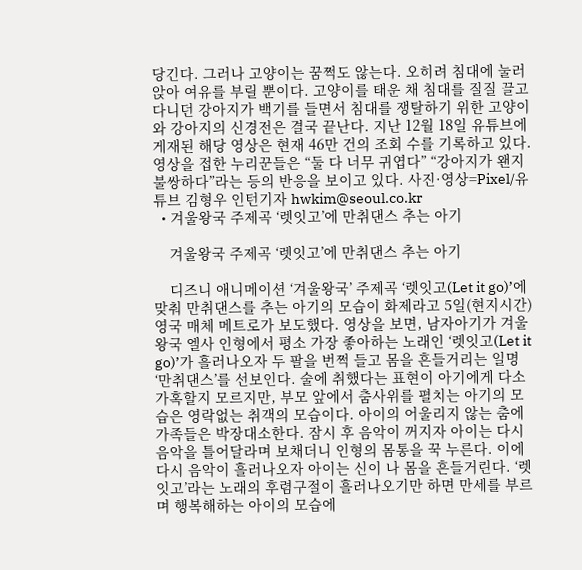당긴다. 그러나 고양이는 꿈쩍도 않는다. 오히려 침대에 눌러앉아 여유를 부릴 뿐이다. 고양이를 태운 채 침대를 질질 끌고 다니던 강아지가 백기를 들면서 침대를 쟁탈하기 위한 고양이와 강아지의 신경전은 결국 끝난다. 지난 12월 18일 유튜브에 게재된 해당 영상은 현재 46만 건의 조회 수를 기록하고 있다. 영상을 접한 누리꾼들은 “둘 다 너무 귀엽다” “강아지가 왠지 불쌍하다”라는 등의 반응을 보이고 있다. 사진·영상=Pixel/유튜브 김형우 인턴기자 hwkim@seoul.co.kr
  • 겨울왕국 주제곡 ‘렛잇고’에 만취댄스 추는 아기

    겨울왕국 주제곡 ‘렛잇고’에 만취댄스 추는 아기

    디즈니 애니메이션 ‘겨울왕국’ 주제곡 ‘렛잇고(Let it go)’에 맞춰 만취댄스를 추는 아기의 모습이 화제라고 5일(현지시간) 영국 매체 메트로가 보도했다. 영상을 보면, 남자아기가 겨울왕국 엘사 인형에서 평소 가장 좋아하는 노래인 ‘렛잇고(Let it go)’가 흘러나오자 두 팔을 번쩍 들고 몸을 흔들거리는 일명 ‘만취댄스’를 선보인다. 술에 취했다는 표현이 아기에게 다소 가혹할지 모르지만, 부모 앞에서 춤사위를 펼치는 아기의 모습은 영락없는 취객의 모습이다. 아이의 어울리지 않는 춤에 가족들은 박장대소한다. 잠시 후 음악이 꺼지자 아이는 다시 음악을 틀어달라며 보채더니 인형의 몸통을 꾹 누른다. 이에 다시 음악이 흘러나오자 아이는 신이 나 몸을 흔들거린다. ‘렛잇고’라는 노래의 후렴구절이 흘러나오기만 하면 만세를 부르며 행복해하는 아이의 모습에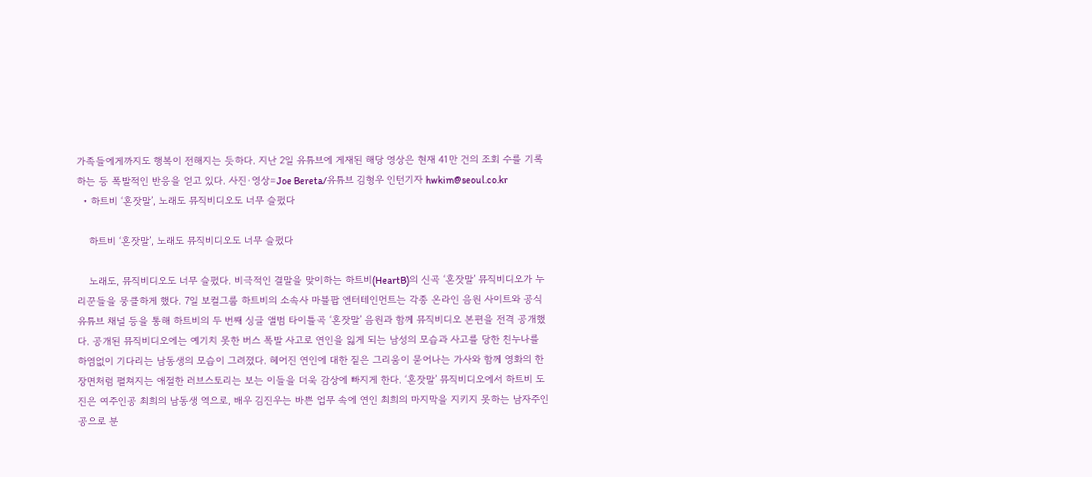가족들에게까지도 행복이 전해지는 듯하다. 지난 2일 유튜브에 게재된 해당 영상은 현재 41만 건의 조회 수를 기록하는 등 폭발적인 반응을 얻고 있다. 사진·영상=Joe Bereta/유튜브 김형우 인턴기자 hwkim@seoul.co.kr
  • 하트비 ‘혼잣말’, 노래도 뮤직비디오도 너무 슬펐다

    하트비 ‘혼잣말’, 노래도 뮤직비디오도 너무 슬펐다

    노래도, 뮤직비디오도 너무 슬펐다. 비극적인 결말을 맞이하는 하트비(HeartB)의 신곡 ‘혼잣말’ 뮤직비디오가 누리꾼들을 뭉클하게 했다. 7일 보컬그룹 하트비의 소속사 마블팝 엔터테인먼트는 각종 온라인 음원 사이트와 공식 유튜브 채널 등을 통해 하트비의 두 번째 싱글 앨범 타이틀곡 ‘혼잣말’ 음원과 함께 뮤직비디오 본편을 전격 공개했다. 공개된 뮤직비디오에는 예기치 못한 버스 폭발 사고로 연인을 잃게 되는 남성의 모습과 사고를 당한 친누나를 하염없이 기다리는 남동생의 모습이 그려졌다. 헤어진 연인에 대한 짙은 그리움이 묻어나는 가사와 함께 영화의 한 장면처럼 펼쳐지는 애절한 러브스토리는 보는 이들을 더욱 감상에 빠지게 한다. ‘혼잣말’ 뮤직비디오에서 하트비 도진은 여주인공 최희의 남동생 역으로, 배우 김진우는 바쁜 업무 속에 연인 최희의 마지막을 지키지 못하는 남자주인공으로 분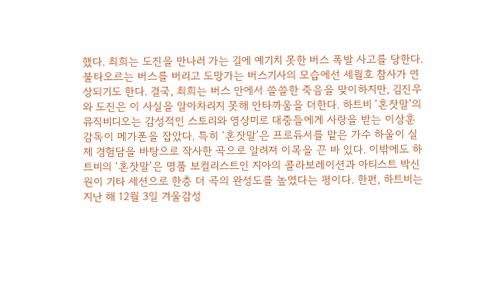했다. 최희는 도진을 만나러 가는 길에 예기치 못한 버스 폭발 사고를 당한다. 불타오르는 버스를 버리고 도망가는 버스기사의 모습에선 세월호 참사가 연상되기도 한다. 결국, 최희는 버스 안에서 쓸쓸한 죽음을 맞이하지만, 김진우와 도진은 이 사실을 알아차리지 못해 안타까움을 더한다. 하트비 ‘혼잣말’의 뮤직비디오는 감성적인 스토리와 영상미로 대중들에게 사랑을 받는 이상훈 감독이 메가폰을 잡았다. 특히 ‘혼잣말’은 프로듀서를 맡은 가수 하울이 실제 경험담을 바탕으로 작사한 곡으로 알려져 이목을 끈 바 있다. 이밖에도 하트비의 ‘혼잣말’은 명품 보컬리스트인 지아의 콜라보레이션과 아티스트 박신원이 기타 세션으로 한층 더 곡의 완성도를 높였다는 평이다. 한편, 하트비는 지난 해 12월 3일 겨울감성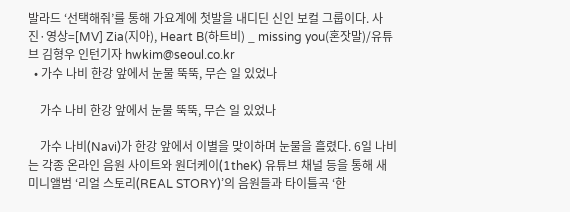발라드 ‘선택해줘’를 통해 가요계에 첫발을 내디딘 신인 보컬 그룹이다. 사진·영상=[MV] Zia(지아), Heart B(하트비) _ missing you(혼잣말)/유튜브 김형우 인턴기자 hwkim@seoul.co.kr
  • 가수 나비 한강 앞에서 눈물 뚝뚝, 무슨 일 있었나

    가수 나비 한강 앞에서 눈물 뚝뚝, 무슨 일 있었나

    가수 나비(Navi)가 한강 앞에서 이별을 맞이하며 눈물을 흘렸다. 6일 나비는 각종 온라인 음원 사이트와 원더케이(1theK) 유튜브 채널 등을 통해 새 미니앨범 ‘리얼 스토리(REAL STORY)’의 음원들과 타이틀곡 ‘한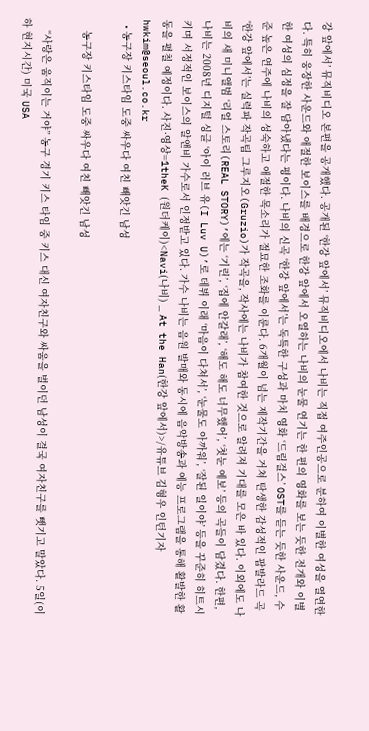강 앞에서’ 뮤직비디오 본편을 공개했다. 공개된 ‘한강 앞에서’ 뮤직비디오에서 나비는 직접 여주인공으로 분하여 이별한 여성을 열연한다. 특히 웅장한 사운드와 애절한 보이스를 배경으로 한강 앞에서 오열하는 나비의 눈물 연기는 한 편의 영화를 보는 듯한 전개와 이별한 여성의 심정을 잘 담아냈다는 평이다. 나비의 신곡 ‘한강 앞에서’는 독특한 구성과 마치 영화 ‘드림걸스’ OST를 듣는 듯한 사운드, 수준 높은 연주에 나비의 성숙하고 애절한 목소리가 절묘한 조화를 이룬다. 6개월이 넘는 제작기간을 거쳐 탄생한 감성적인 팝발라드 곡 ‘한강 앞에서’는 실력파 작곡팀 그루지오(Gruzio)가 작곡을, 작사에는 나비가 참여한 것으로 알려져 기대를 모은 바 있다. 이외에도 나비의 새 미니앨범 ‘리얼 스토리(REAL STORY)’에는 ‘기린’, ‘집에 안갈래’, ‘해도 해도 너무했어’, ‘첫눈 예보’ 등의 곡들이 담겼다. 한편, 나비는 2008년 디지털 싱글 ‘아이 러브 유(I Luv U)’로 데뷔 이래 ‘마음이 다쳐서’, ‘눈물도 아까워’, ‘잘된 일이야’ 등을 꾸준히 히트시키며 서정적인 보이스의 알앤비 가수로서 인정받고 있다. 가수 나비는 음원 발매와 동시에 음악방송과 예능 프로그램을 통해 활발한 활동을 펼칠 예정이다. 사진·영상=1theK (원더케이)<Navi(나비) _ At the Han(한강 앞에서)>/유튜브 김형우 인턴기자 hwkim@seoul.co.kr
  • 농구장 키스타임 도중 싸우다 여친 빼앗긴 남성

    농구장 키스타임 도중 싸우다 여친 빼앗긴 남성

    “사랑은 움직이는 거야” 농구 경기 키스 타임 중 키스 대신 여자친구와 싸움을 벌이던 남성이 결국 여자친구를 뺏기고 말았다. 5일(이하 현지시간) 미국 USA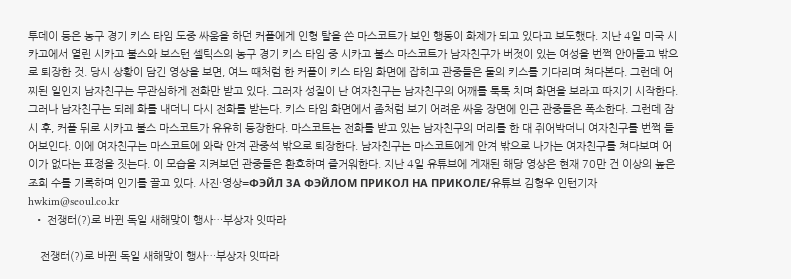투데이 등은 농구 경기 키스 타임 도중 싸움을 하던 커플에게 인형 탈을 쓴 마스코트가 보인 행동이 화제가 되고 있다고 보도했다. 지난 4일 미국 시카고에서 열린 시카고 불스와 보스턴 셀틱스의 농구 경기 키스 타임 중 시카고 불스 마스코트가 남자친구가 버젓이 있는 여성을 번쩍 안아들고 밖으로 퇴장한 것. 당시 상황이 담긴 영상을 보면, 여느 때처럼 한 커플이 키스 타임 화면에 잡히고 관중들은 둘의 키스를 기다리며 쳐다본다. 그런데 어찌된 일인지 남자친구는 무관심하게 전화만 받고 있다. 그러자 성질이 난 여자친구는 남자친구의 어깨를 툭툭 치며 화면을 보라고 따지기 시작한다. 그러나 남자친구는 되레 화를 내더니 다시 전화를 받는다. 키스 타임 화면에서 좀처럼 보기 어려운 싸움 장면에 인근 관중들은 폭소한다. 그런데 잠시 후, 커플 뒤로 시카고 불스 마스코트가 유유히 등장한다. 마스코트는 전화를 받고 있는 남자친구의 머리를 한 대 쥐어박더니 여자친구를 번쩍 들어보인다. 이에 여자친구는 마스코트에 와락 안겨 관중석 밖으로 퇴장한다. 남자친구는 마스코트에게 안겨 밖으로 나가는 여자친구를 쳐다보며 어이가 없다는 표정을 짓는다. 이 모습을 지켜보던 관중들은 환호하며 즐거워한다. 지난 4일 유튜브에 게재된 해당 영상은 현재 70만 건 이상의 높은 조회 수를 기록하며 인기를 끌고 있다. 사진·영상=ФЭЙЛ ЗА ФЭЙЛОМ ПРИКОЛ НА ПРИКОЛЕ/유튜브 김형우 인턴기자 hwkim@seoul.co.kr
  • 전쟁터(?)로 바뀐 독일 새해맞이 행사…부상자 잇따라

    전쟁터(?)로 바뀐 독일 새해맞이 행사…부상자 잇따라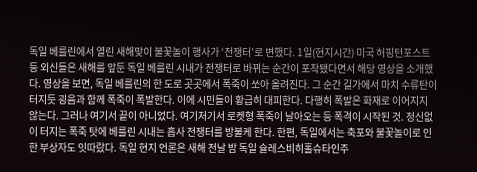독일 베를린에서 열린 새해맞이 불꽃놀이 행사가 ‘전쟁터’로 변했다. 1일(현지시간) 미국 허핑턴포스트 등 외신들은 새해를 앞둔 독일 베를린 시내가 전쟁터로 바뀌는 순간이 포착됐다면서 해당 영상을 소개했다. 영상을 보면, 독일 베를린의 한 도로 곳곳에서 폭죽이 쏘아 올려진다. 그 순간 길가에서 마치 수류탄이 터지듯 굉음과 함께 폭죽이 폭발한다. 이에 시민들이 황급히 대피한다. 다행히 폭발은 화재로 이어지지 않는다. 그러나 여기서 끝이 아니었다. 여기저기서 로켓형 폭죽이 날아오는 등 폭격이 시작된 것. 정신없이 터지는 폭죽 탓에 베를린 시내는 흡사 전쟁터를 방불케 한다. 한편, 독일에서는 축포와 불꽃놀이로 인한 부상자도 잇따랐다. 독일 현지 언론은 새해 전날 밤 독일 슐레스비히홀슈타인주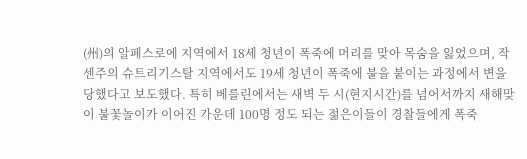(州)의 알페스로에 지역에서 18세 청년이 폭죽에 머리를 맞아 목숨을 잃었으며, 작센주의 슈트리기스탈 지역에서도 19세 청년이 폭죽에 불을 붙이는 과정에서 변을 당했다고 보도했다. 특히 베를린에서는 새벽 두 시(현지시간)를 넘어서까지 새해맞이 불꽃놀이가 이어진 가운데 100명 정도 되는 젊은이들이 경찰들에게 폭죽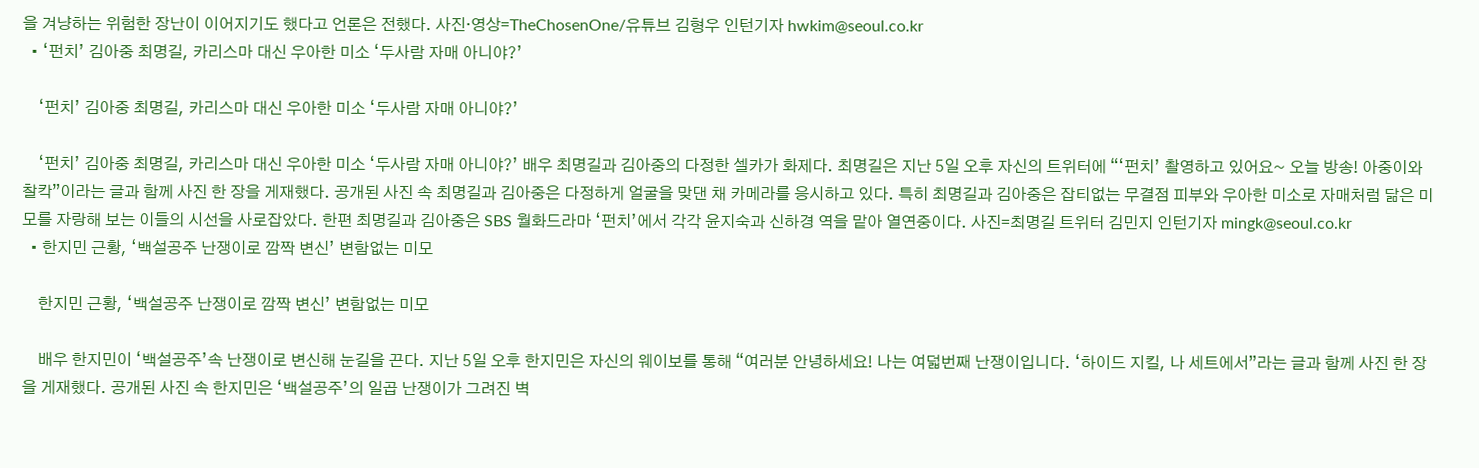을 겨냥하는 위험한 장난이 이어지기도 했다고 언론은 전했다. 사진·영상=TheChosenOne/유튜브 김형우 인턴기자 hwkim@seoul.co.kr
  • ‘펀치’ 김아중 최명길, 카리스마 대신 우아한 미소 ‘두사람 자매 아니야?’

    ‘펀치’ 김아중 최명길, 카리스마 대신 우아한 미소 ‘두사람 자매 아니야?’

    ‘펀치’ 김아중 최명길, 카리스마 대신 우아한 미소 ‘두사람 자매 아니야?’ 배우 최명길과 김아중의 다정한 셀카가 화제다. 최명길은 지난 5일 오후 자신의 트위터에 “‘펀치’ 촬영하고 있어요~ 오늘 방송! 아중이와 찰칵”이라는 글과 함께 사진 한 장을 게재했다. 공개된 사진 속 최명길과 김아중은 다정하게 얼굴을 맞댄 채 카메라를 응시하고 있다. 특히 최명길과 김아중은 잡티없는 무결점 피부와 우아한 미소로 자매처럼 닮은 미모를 자랑해 보는 이들의 시선을 사로잡았다. 한편 최명길과 김아중은 SBS 월화드라마 ‘펀치’에서 각각 윤지숙과 신하경 역을 맡아 열연중이다. 사진=최명길 트위터 김민지 인턴기자 mingk@seoul.co.kr
  • 한지민 근황, ‘백설공주 난쟁이로 깜짝 변신’ 변함없는 미모

    한지민 근황, ‘백설공주 난쟁이로 깜짝 변신’ 변함없는 미모

    배우 한지민이 ‘백설공주’속 난쟁이로 변신해 눈길을 끈다. 지난 5일 오후 한지민은 자신의 웨이보를 통해 “여러분 안녕하세요! 나는 여덟번째 난쟁이입니다. ‘하이드 지킬, 나 세트에서”라는 글과 함께 사진 한 장을 게재했다. 공개된 사진 속 한지민은 ‘백설공주’의 일곱 난쟁이가 그려진 벽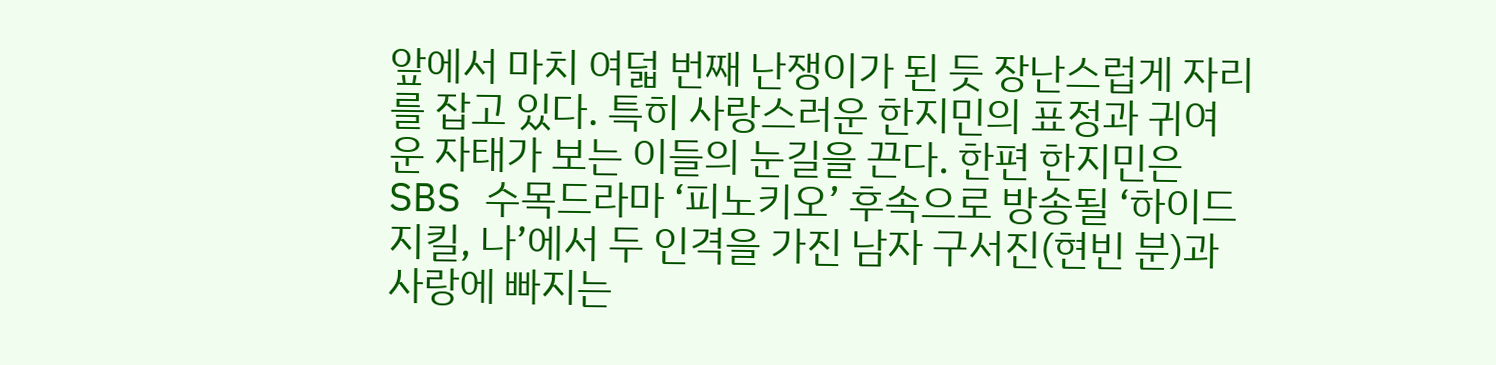앞에서 마치 여덟 번째 난쟁이가 된 듯 장난스럽게 자리를 잡고 있다. 특히 사랑스러운 한지민의 표정과 귀여운 자태가 보는 이들의 눈길을 끈다. 한편 한지민은 SBS 수목드라마 ‘피노키오’ 후속으로 방송될 ‘하이드 지킬, 나’에서 두 인격을 가진 남자 구서진(현빈 분)과 사랑에 빠지는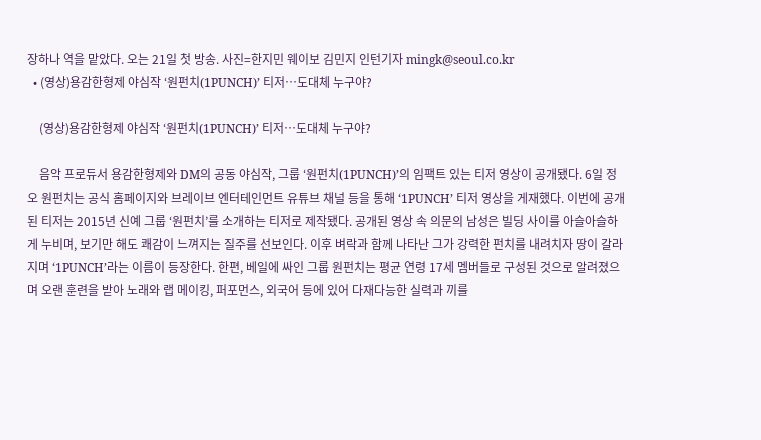장하나 역을 맡았다. 오는 21일 첫 방송. 사진=한지민 웨이보 김민지 인턴기자 mingk@seoul.co.kr
  • (영상)용감한형제 야심작 ‘원펀치(1PUNCH)’ 티저…도대체 누구야?

    (영상)용감한형제 야심작 ‘원펀치(1PUNCH)’ 티저…도대체 누구야?

    음악 프로듀서 용감한형제와 DM의 공동 야심작, 그룹 ‘원펀치(1PUNCH)’의 임팩트 있는 티저 영상이 공개됐다. 6일 정오 원펀치는 공식 홈페이지와 브레이브 엔터테인먼트 유튜브 채널 등을 통해 ‘1PUNCH’ 티저 영상을 게재했다. 이번에 공개된 티저는 2015년 신예 그룹 ‘원펀치’를 소개하는 티저로 제작됐다. 공개된 영상 속 의문의 남성은 빌딩 사이를 아슬아슬하게 누비며, 보기만 해도 쾌감이 느껴지는 질주를 선보인다. 이후 벼락과 함께 나타난 그가 강력한 펀치를 내려치자 땅이 갈라지며 ‘1PUNCH’라는 이름이 등장한다. 한편, 베일에 싸인 그룹 원펀치는 평균 연령 17세 멤버들로 구성된 것으로 알려졌으며 오랜 훈련을 받아 노래와 랩 메이킹, 퍼포먼스, 외국어 등에 있어 다재다능한 실력과 끼를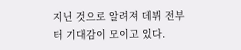지닌 것으로 알려져 데뷔 전부터 기대감이 모이고 있다.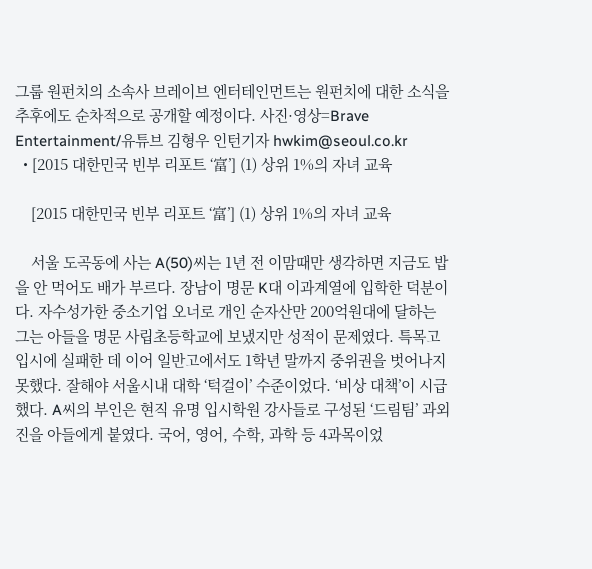그룹 원펀치의 소속사 브레이브 엔터테인먼트는 원펀치에 대한 소식을 추후에도 순차적으로 공개할 예정이다. 사진·영상=Brave Entertainment/유튜브 김형우 인턴기자 hwkim@seoul.co.kr
  • [2015 대한민국 빈부 리포트 ‘富’] (1) 상위 1%의 자녀 교육

    [2015 대한민국 빈부 리포트 ‘富’] (1) 상위 1%의 자녀 교육

    서울 도곡동에 사는 A(50)씨는 1년 전 이맘때만 생각하면 지금도 밥을 안 먹어도 배가 부르다. 장남이 명문 K대 이과계열에 입학한 덕분이다. 자수성가한 중소기업 오너로 개인 순자산만 200억원대에 달하는 그는 아들을 명문 사립초등학교에 보냈지만 성적이 문제였다. 특목고 입시에 실패한 데 이어 일반고에서도 1학년 말까지 중위권을 벗어나지 못했다. 잘해야 서울시내 대학 ‘턱걸이’ 수준이었다. ‘비상 대책’이 시급했다. A씨의 부인은 현직 유명 입시학원 강사들로 구성된 ‘드림팀’ 과외진을 아들에게 붙였다. 국어, 영어, 수학, 과학 등 4과목이었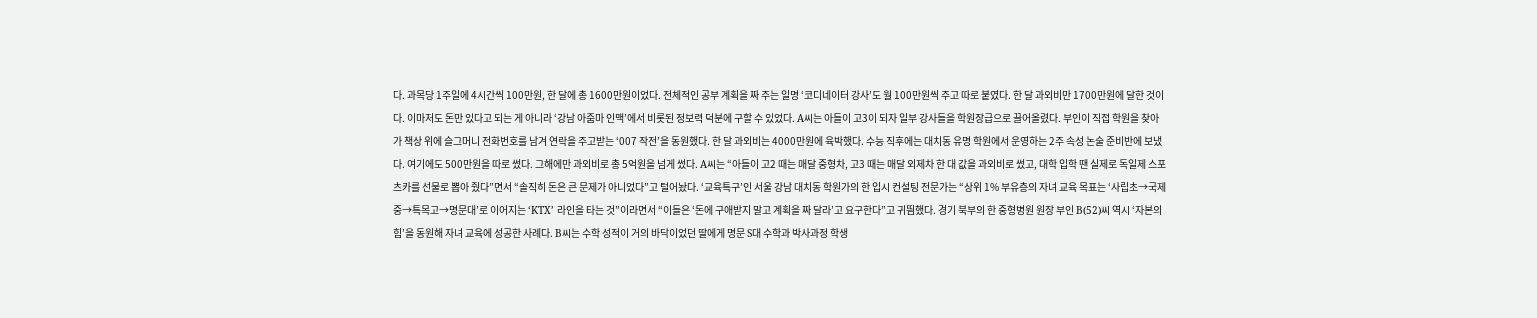다. 과목당 1주일에 4시간씩 100만원, 한 달에 총 1600만원이었다. 전체적인 공부 계획을 짜 주는 일명 ‘코디네이터 강사’도 월 100만원씩 주고 따로 붙였다. 한 달 과외비만 1700만원에 달한 것이다. 이마저도 돈만 있다고 되는 게 아니라 ‘강남 아줌마 인맥’에서 비롯된 정보력 덕분에 구할 수 있었다. A씨는 아들이 고3이 되자 일부 강사들을 학원장급으로 끌어올렸다. 부인이 직접 학원을 찾아가 책상 위에 슬그머니 전화번호를 남겨 연락을 주고받는 ‘007 작전’을 동원했다. 한 달 과외비는 4000만원에 육박했다. 수능 직후에는 대치동 유명 학원에서 운영하는 2주 속성 논술 준비반에 보냈다. 여기에도 500만원을 따로 썼다. 그해에만 과외비로 총 5억원을 넘게 썼다. A씨는 “아들이 고2 때는 매달 중형차, 고3 때는 매달 외제차 한 대 값을 과외비로 썼고, 대학 입학 땐 실제로 독일제 스포츠카를 선물로 뽑아 줬다”면서 “솔직히 돈은 큰 문제가 아니었다”고 털어놨다. ‘교육특구’인 서울 강남 대치동 학원가의 한 입시 컨설팅 전문가는 “상위 1% 부유층의 자녀 교육 목표는 ‘사립초→국제중→특목고→명문대’로 이어지는 ‘KTX’ 라인을 타는 것”이라면서 “이들은 ‘돈에 구애받지 말고 계획을 짜 달라’고 요구한다”고 귀띔했다. 경기 북부의 한 중형병원 원장 부인 B(52)씨 역시 ‘자본의 힘’을 동원해 자녀 교육에 성공한 사례다. B씨는 수학 성적이 거의 바닥이었던 딸에게 명문 S대 수학과 박사과정 학생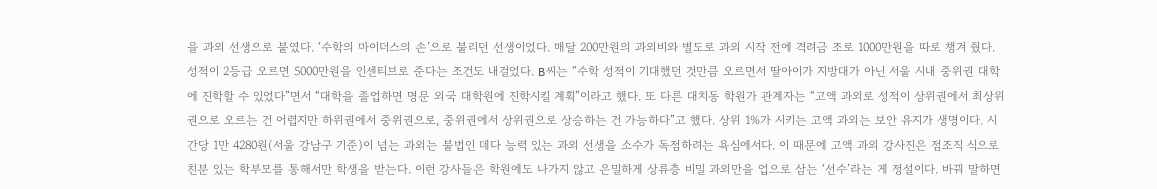을 과외 선생으로 붙였다. ‘수학의 마이더스의 손’으로 불리던 선생이었다. 매달 200만원의 과외비와 별도로 과외 시작 전에 격려금 조로 1000만원을 따로 챙겨 줬다. 성적이 2등급 오르면 5000만원을 인센티브로 준다는 조건도 내걸었다. B씨는 “수학 성적이 기대했던 것만큼 오르면서 딸아이가 지방대가 아닌 서울 시내 중위권 대학에 진학할 수 있었다”면서 “대학을 졸업하면 명문 외국 대학원에 진학시킬 계획”이라고 했다. 또 다른 대치동 학원가 관계자는 “고액 과외로 성적이 상위권에서 최상위권으로 오르는 건 어렵지만 하위권에서 중위권으로, 중위권에서 상위권으로 상승하는 건 가능하다”고 했다. 상위 1%가 시키는 고액 과외는 보안 유지가 생명이다. 시간당 1만 4280원(서울 강남구 기준)이 넘는 과외는 불법인 데다 능력 있는 과외 선생을 소수가 독점하려는 욕심에서다. 이 때문에 고액 과외 강사진은 점조직 식으로 친분 있는 학부모를 통해서만 학생을 받는다. 이런 강사들은 학원에도 나가지 않고 은밀하게 상류층 비밀 과외만을 업으로 삼는 ‘선수’라는 게 정설이다. 바꿔 말하면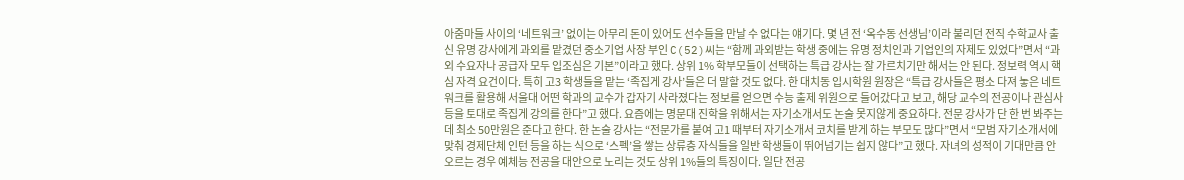아줌마들 사이의 ‘네트워크’ 없이는 아무리 돈이 있어도 선수들을 만날 수 없다는 얘기다. 몇 년 전 ‘옥수동 선생님’이라 불리던 전직 수학교사 출신 유명 강사에게 과외를 맡겼던 중소기업 사장 부인 C(52)씨는 “함께 과외받는 학생 중에는 유명 정치인과 기업인의 자제도 있었다”면서 “과외 수요자나 공급자 모두 입조심은 기본”이라고 했다. 상위 1% 학부모들이 선택하는 특급 강사는 잘 가르치기만 해서는 안 된다. 정보력 역시 핵심 자격 요건이다. 특히 고3 학생들을 맡는 ‘족집게 강사’들은 더 말할 것도 없다. 한 대치동 입시학원 원장은 “특급 강사들은 평소 다져 놓은 네트워크를 활용해 서울대 어떤 학과의 교수가 갑자기 사라졌다는 정보를 얻으면 수능 출제 위원으로 들어갔다고 보고, 해당 교수의 전공이나 관심사 등을 토대로 족집게 강의를 한다”고 했다. 요즘에는 명문대 진학을 위해서는 자기소개서도 논술 못지않게 중요하다. 전문 강사가 단 한 번 봐주는 데 최소 50만원은 준다고 한다. 한 논술 강사는 “전문가를 붙여 고1 때부터 자기소개서 코치를 받게 하는 부모도 많다”면서 “모범 자기소개서에 맞춰 경제단체 인턴 등을 하는 식으로 ‘스펙’을 쌓는 상류층 자식들을 일반 학생들이 뛰어넘기는 쉽지 않다”고 했다. 자녀의 성적이 기대만큼 안 오르는 경우 예체능 전공을 대안으로 노리는 것도 상위 1%들의 특징이다. 일단 전공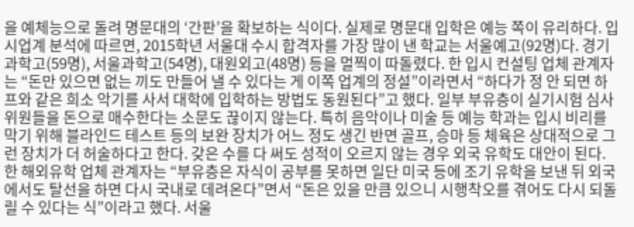을 예체능으로 돌려 명문대의 ‘간판’을 확보하는 식이다. 실제로 명문대 입학은 예능 쪽이 유리하다. 입시업계 분석에 따르면, 2015학년 서울대 수시 합격자를 가장 많이 낸 학교는 서울예고(92명)다. 경기과학고(59명), 서울과학고(54명), 대원외고(48명) 등을 멀찍이 따돌렸다. 한 입시 컨설팅 업체 관계자는 “돈만 있으면 없는 끼도 만들어 낼 수 있다는 게 이쪽 업계의 정설”이라면서 “하다가 정 안 되면 하프와 같은 희소 악기를 사서 대학에 입학하는 방법도 동원된다”고 했다. 일부 부유층이 실기시험 심사위원들을 돈으로 매수한다는 소문도 끊이지 않는다. 특히 음악이나 미술 등 예능 학과는 입시 비리를 막기 위해 블라인드 테스트 등의 보완 장치가 어느 정도 생긴 반면 골프, 승마 등 체육은 상대적으로 그런 장치가 더 허술하다고 한다. 갖은 수를 다 써도 성적이 오르지 않는 경우 외국 유학도 대안이 된다. 한 해외유학 업체 관계자는 “부유층은 자식이 공부를 못하면 일단 미국 등에 조기 유학을 보낸 뒤 외국에서도 탈선을 하면 다시 국내로 데려온다”면서 “돈은 있을 만큼 있으니 시행착오를 겪어도 다시 되돌릴 수 있다는 식”이라고 했다. 서울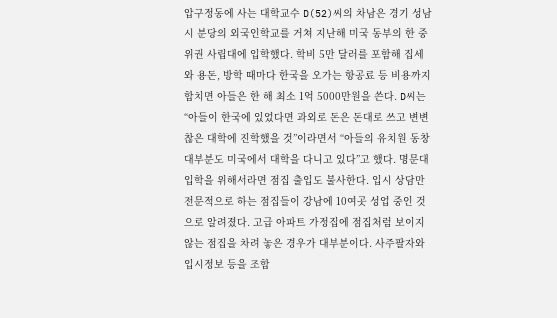압구정동에 사는 대학교수 D(52)씨의 차남은 경기 성남시 분당의 외국인학교를 거쳐 지난해 미국 동부의 한 중위권 사립대에 입학했다. 학비 5만 달러를 포함해 집세와 용돈, 방학 때마다 한국을 오가는 항공료 등 비용까지 합치면 아들은 한 해 최소 1억 5000만원을 쓴다. D씨는 “아들이 한국에 있었다면 과외로 돈은 돈대로 쓰고 변변찮은 대학에 진학했을 것”이라면서 “아들의 유치원 동창 대부분도 미국에서 대학을 다니고 있다”고 했다. 명문대 입학을 위해서라면 점집 출입도 불사한다. 입시 상담만 전문적으로 하는 점집들이 강남에 10여곳 성업 중인 것으로 알려졌다. 고급 아파트 가정집에 점집처럼 보이지 않는 점집을 차려 놓은 경우가 대부분이다. 사주팔자와 입시정보 등을 조합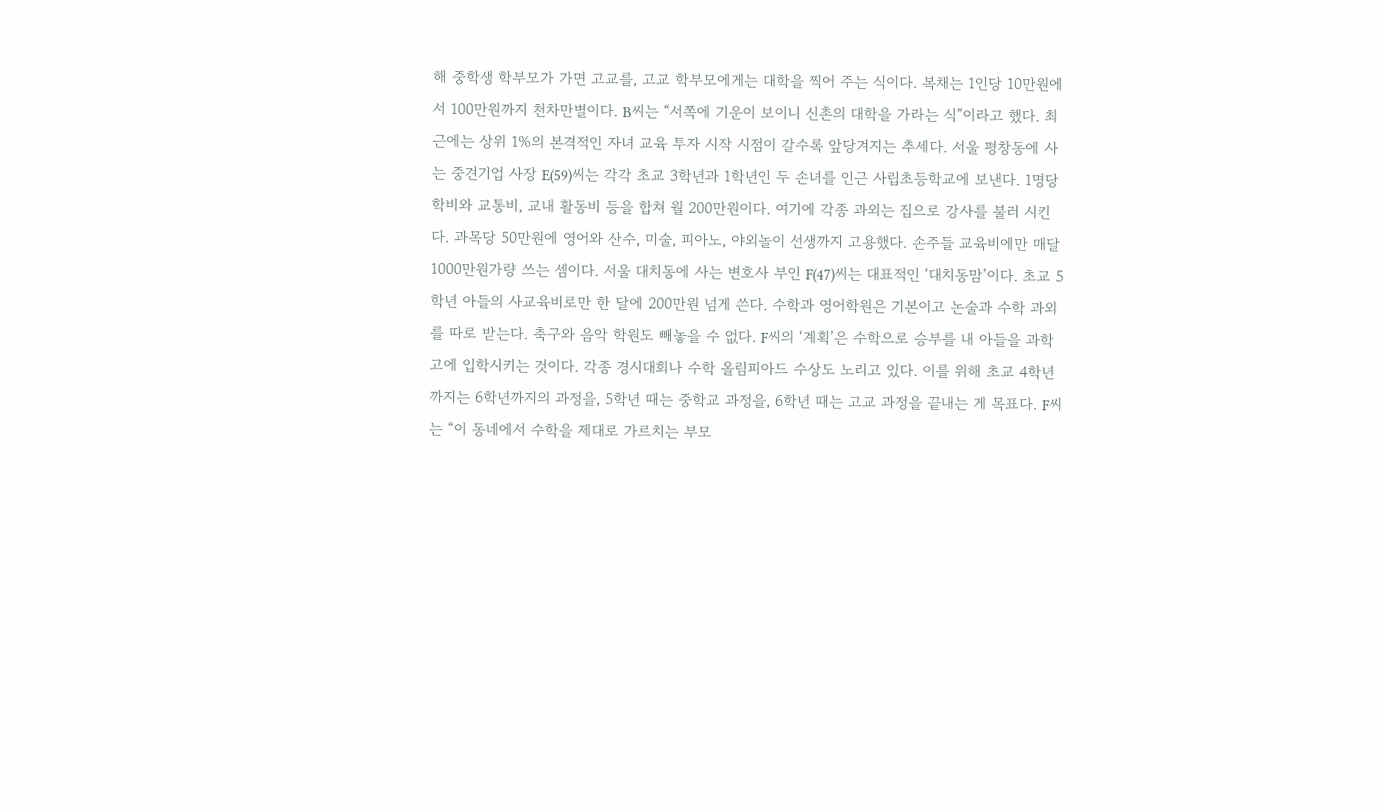해 중학생 학부모가 가면 고교를, 고교 학부모에게는 대학을 찍어 주는 식이다. 복채는 1인당 10만원에서 100만원까지 천차만별이다. B씨는 “서쪽에 기운이 보이니 신촌의 대학을 가라는 식”이라고 했다. 최근에는 상위 1%의 본격적인 자녀 교육 투자 시작 시점이 갈수록 앞당겨지는 추세다. 서울 평창동에 사는 중견기업 사장 E(59)씨는 각각 초교 3학년과 1학년인 두 손녀를 인근 사립초등학교에 보낸다. 1명당 학비와 교통비, 교내 활동비 등을 합쳐 월 200만원이다. 여기에 각종 과외는 집으로 강사를 불러 시킨다. 과목당 50만원에 영어와 산수, 미술, 피아노, 야외놀이 선생까지 고용했다. 손주들 교육비에만 매달 1000만원가량 쓰는 셈이다. 서울 대치동에 사는 변호사 부인 F(47)씨는 대표적인 ‘대치동맘’이다. 초교 5학년 아들의 사교육비로만 한 달에 200만원 넘게 쓴다. 수학과 영어학원은 기본이고 논술과 수학 과외를 따로 받는다. 축구와 음악 학원도 빼놓을 수 없다. F씨의 ‘계획’은 수학으로 승부를 내 아들을 과학고에 입학시키는 것이다. 각종 경시대회나 수학 올림피아드 수상도 노리고 있다. 이를 위해 초교 4학년까지는 6학년까지의 과정을, 5학년 때는 중학교 과정을, 6학년 때는 고교 과정을 끝내는 게 목표다. F씨는 “이 동네에서 수학을 제대로 가르치는 부모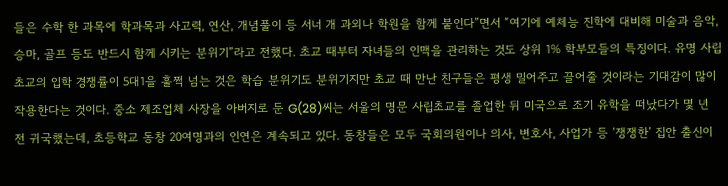들은 수학 한 과목에 학과목과 사고력, 연산, 개념풀이 등 서너 개 과외나 학원을 함께 붙인다”면서 “여기에 예체능 진학에 대비해 미술과 음악, 승마, 골프 등도 반드시 함께 시키는 분위기”라고 전했다. 초교 때부터 자녀들의 인맥을 관리하는 것도 상위 1% 학부모들의 특징이다. 유명 사립초교의 입학 경쟁률이 5대1을 훌쩍 넘는 것은 학습 분위기도 분위기지만 초교 때 만난 친구들은 평생 밀어주고 끌어줄 것이라는 기대감이 많이 작용한다는 것이다. 중소 제조업체 사장을 아버지로 둔 G(28)씨는 서울의 명문 사립초교를 졸업한 뒤 미국으로 조기 유학을 떠났다가 몇 년 전 귀국했는데, 초등학교 동창 20여명과의 인연은 계속되고 있다. 동창들은 모두 국회의원이나 의사, 변호사, 사업가 등 ‘쟁쟁한’ 집안 출신이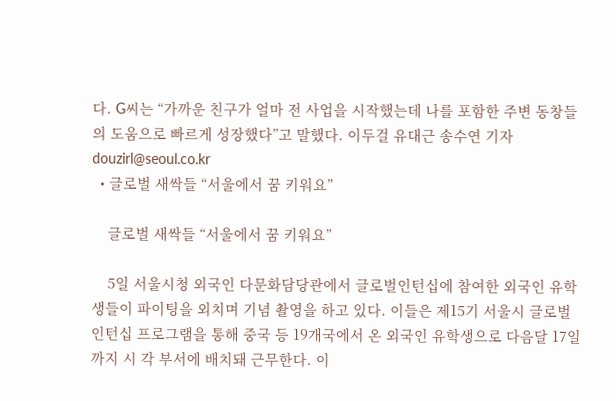다. G씨는 “가까운 친구가 얼마 전 사업을 시작했는데 나를 포함한 주변 동창들의 도움으로 빠르게 성장했다”고 말했다. 이두걸 유대근 송수연 기자 douzirl@seoul.co.kr
  • 글로벌 새싹들 “서울에서 꿈 키워요”

    글로벌 새싹들 “서울에서 꿈 키워요”

    5일 서울시청 외국인 다문화담당관에서 글로벌인턴십에 참여한 외국인 유학생들이 파이팅을 외치며 기념 촬영을 하고 있다. 이들은 제15기 서울시 글로벌인턴십 프로그램을 통해 중국 등 19개국에서 온 외국인 유학생으로 다음달 17일까지 시 각 부서에 배치돼 근무한다. 이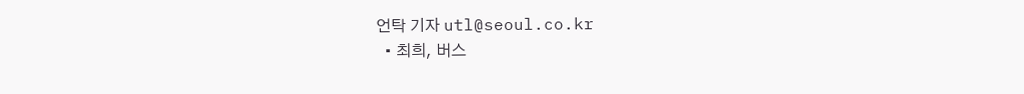언탁 기자 utl@seoul.co.kr
  • 최희, 버스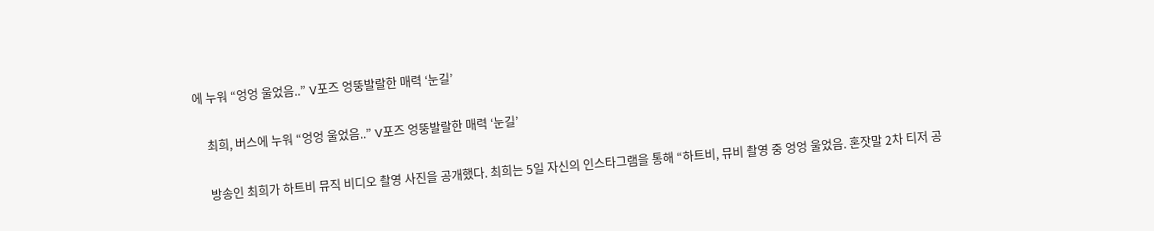에 누워 “엉엉 울었음..” V포즈 엉뚱발랄한 매력 ‘눈길’

    최희, 버스에 누워 “엉엉 울었음..” V포즈 엉뚱발랄한 매력 ‘눈길’

    방송인 최희가 하트비 뮤직 비디오 촬영 사진을 공개했다. 최희는 5일 자신의 인스타그램을 통해 “하트비, 뮤비 촬영 중 엉엉 울었음. 혼잣말 2차 티저 공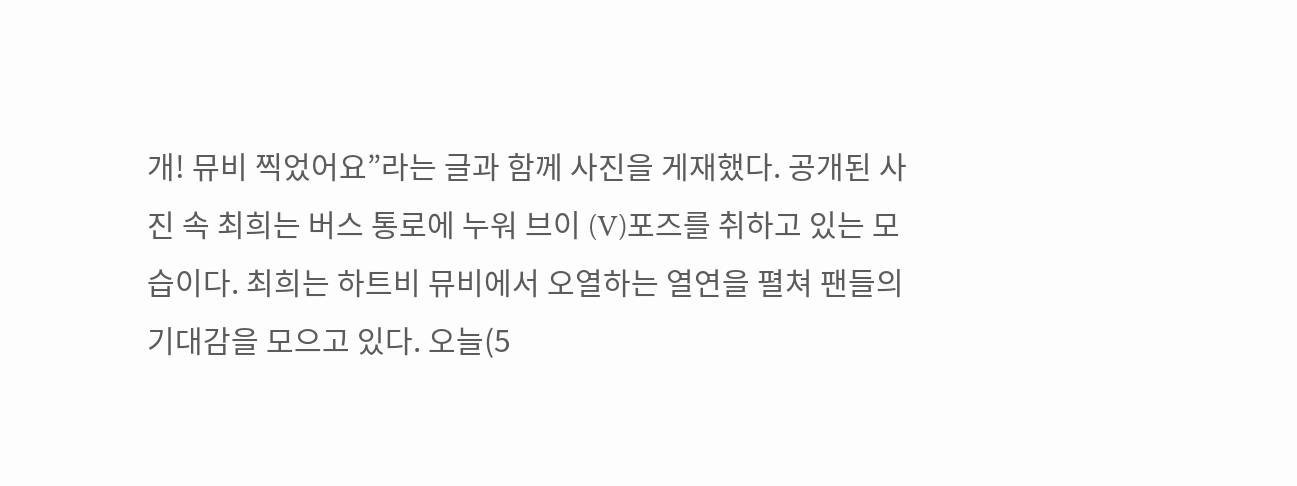개! 뮤비 찍었어요”라는 글과 함께 사진을 게재했다. 공개된 사진 속 최희는 버스 통로에 누워 브이 (V)포즈를 취하고 있는 모습이다. 최희는 하트비 뮤비에서 오열하는 열연을 펼쳐 팬들의 기대감을 모으고 있다. 오늘(5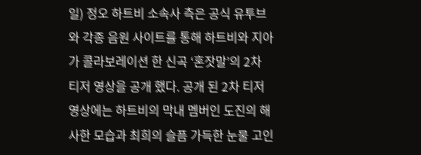일) 정오 하트비 소속사 측은 공식 유투브와 각종 음원 사이트를 통해 하트비와 지아가 콜라보레이션 한 신곡 ‘혼잣말’의 2차 티저 영상을 공개 했다. 공개 된 2차 티저 영상에는 하트비의 막내 멤버인 도진의 해사한 모습과 최희의 슬픔 가득한 눈물 고인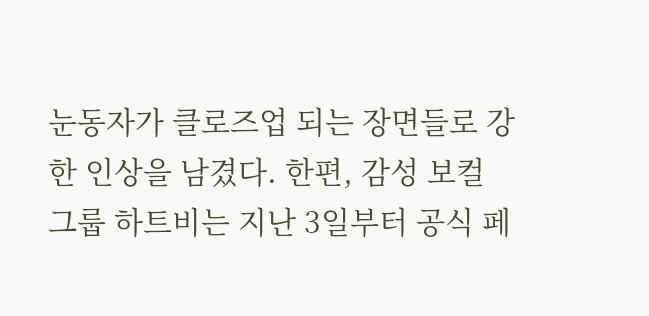눈동자가 클로즈업 되는 장면들로 강한 인상을 남겼다. 한편, 감성 보컬 그룹 하트비는 지난 3일부터 공식 페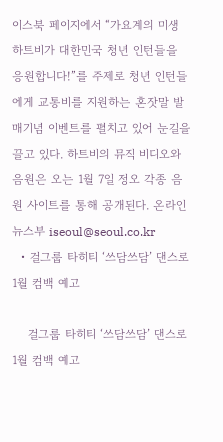이스북 페이지에서 “가요계의 미생 하트비가 대한민국 청년 인턴들을 응원합니다!”를 주제로 청년 인턴들에게 교통비를 지원하는 혼잣말 발매기념 이벤트를 펼치고 있어 눈길을 끌고 있다. 하트비의 뮤직 비디오와 음원은 오는 1월 7일 정오 각종 음원 사이트를 통해 공개된다. 온라인뉴스부 iseoul@seoul.co.kr
  • 걸그룹 타히티 ‘쓰담쓰담’ 댄스로 1월 컴백 예고

    걸그룹 타히티 ‘쓰담쓰담’ 댄스로 1월 컴백 예고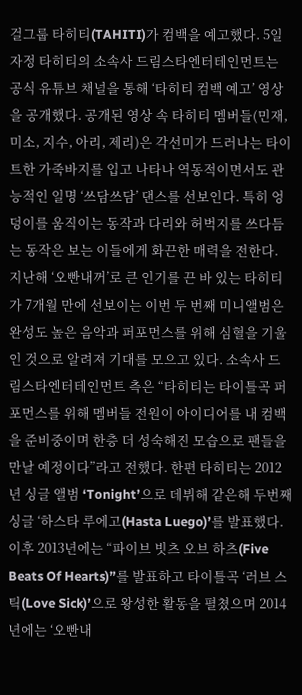걸그룹 타히티(TAHITI)가 컴백을 예고했다. 5일 자정 타히티의 소속사 드림스타엔터테인먼트는 공식 유튜브 채널을 통해 ‘타히티 컴백 예고’ 영상을 공개했다. 공개된 영상 속 타히티 멤버들(민재, 미소, 지수, 아리, 제리)은 각선미가 드러나는 타이트한 가죽바지를 입고 나타나 역동적이면서도 관능적인 일명 ‘쓰담쓰담’ 댄스를 선보인다. 특히 엉덩이를 움직이는 동작과 다리와 허벅지를 쓰다듬는 동작은 보는 이들에게 화끈한 매력을 전한다. 지난해 ‘오빤내꺼’로 큰 인기를 끈 바 있는 타히티가 7개월 만에 선보이는 이번 두 번째 미니앨범은 완성도 높은 음악과 퍼포먼스를 위해 심혈을 기울인 것으로 알려져 기대를 모으고 있다. 소속사 드림스타엔터테인먼트 측은 “타히티는 타이틀곡 퍼포먼스를 위해 멤버들 전원이 아이디어를 내 컴백을 준비중이며 한층 더 성숙해진 모습으로 팬들을 만날 예정이다”라고 전했다. 한편 타히티는 2012년 싱글 앨범 ‘Tonight’으로 데뷔해 같은해 두번째 싱글 ‘하스타 루에고(Hasta Luego)’를 발표했다. 이후 2013년에는 “파이브 빗츠 오브 하츠(Five Beats Of Hearts)”를 발표하고 타이틀곡 ‘러브 스틱(Love Sick)’으로 왕성한 활동을 펼쳤으며 2014년에는 ‘오빤내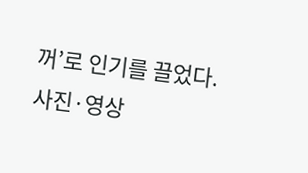꺼’로 인기를 끌었다. 사진·영상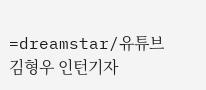=dreamstar/유튜브 김형우 인턴기자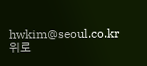hwkim@seoul.co.kr
위로